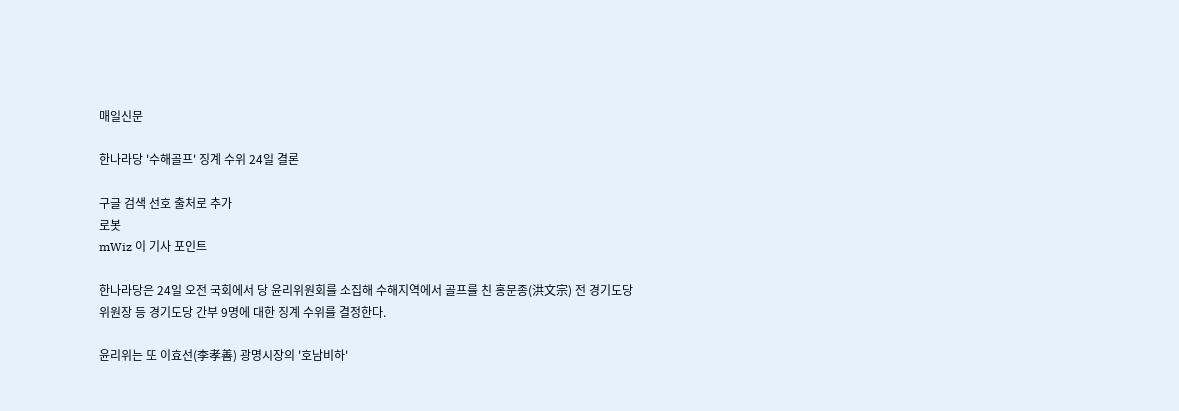매일신문

한나라당 '수해골프' 징계 수위 24일 결론

구글 검색 선호 출처로 추가
로봇
mWiz 이 기사 포인트

한나라당은 24일 오전 국회에서 당 윤리위원회를 소집해 수해지역에서 골프를 친 홍문종(洪文宗) 전 경기도당위원장 등 경기도당 간부 9명에 대한 징계 수위를 결정한다.

윤리위는 또 이효선(李孝善) 광명시장의 '호남비하'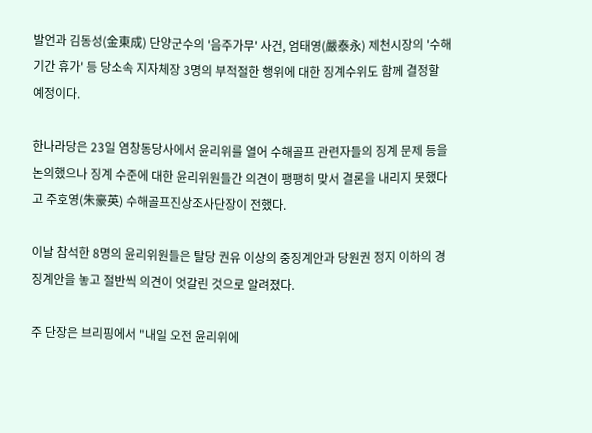발언과 김동성(金東成) 단양군수의 '음주가무' 사건, 엄태영(嚴泰永) 제천시장의 '수해기간 휴가' 등 당소속 지자체장 3명의 부적절한 행위에 대한 징계수위도 함께 결정할 예정이다.

한나라당은 23일 염창동당사에서 윤리위를 열어 수해골프 관련자들의 징계 문제 등을 논의했으나 징계 수준에 대한 윤리위원들간 의견이 팽팽히 맞서 결론을 내리지 못했다고 주호영(朱豪英) 수해골프진상조사단장이 전했다.

이날 참석한 8명의 윤리위원들은 탈당 권유 이상의 중징계안과 당원권 정지 이하의 경징계안을 놓고 절반씩 의견이 엇갈린 것으로 알려졌다.

주 단장은 브리핑에서 "내일 오전 윤리위에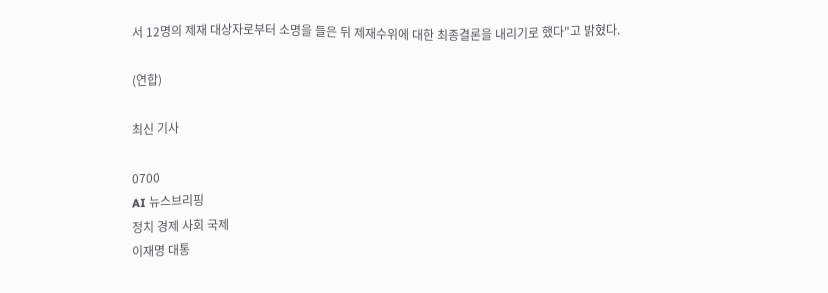서 12명의 제재 대상자로부터 소명을 들은 뒤 제재수위에 대한 최종결론을 내리기로 했다"고 밝혔다.

(연합)

최신 기사

0700
AI 뉴스브리핑
정치 경제 사회 국제
이재명 대통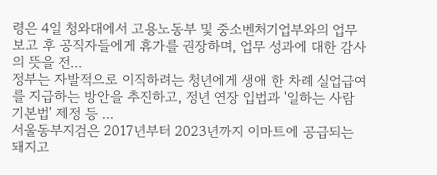령은 4일 청와대에서 고용노동부 및 중소벤처기업부와의 업무보고 후 공직자들에게 휴가를 권장하며, 업무 성과에 대한 감사의 뜻을 전...
정부는 자발적으로 이직하려는 청년에게 생애 한 차례 실업급여를 지급하는 방안을 추진하고, 정년 연장 입법과 '일하는 사람 기본법' 제정 등 ...
서울동부지검은 2017년부터 2023년까지 이마트에 공급되는 돼지고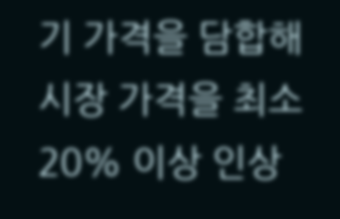기 가격을 담합해 시장 가격을 최소 20% 이상 인상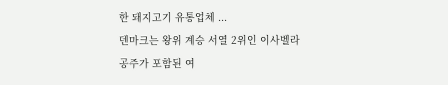한 돼지고기 유통업체 ...
덴마크는 왕위 계승 서열 2위인 이사벨라 공주가 포함된 여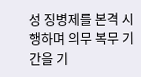성 징병제를 본격 시행하며 의무 복무 기간을 기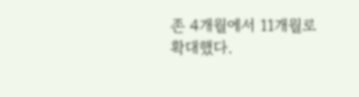존 4개월에서 11개월로 확대했다.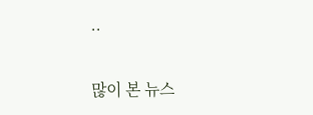..

많이 본 뉴스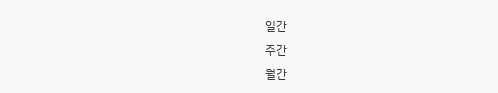일간
주간
월간